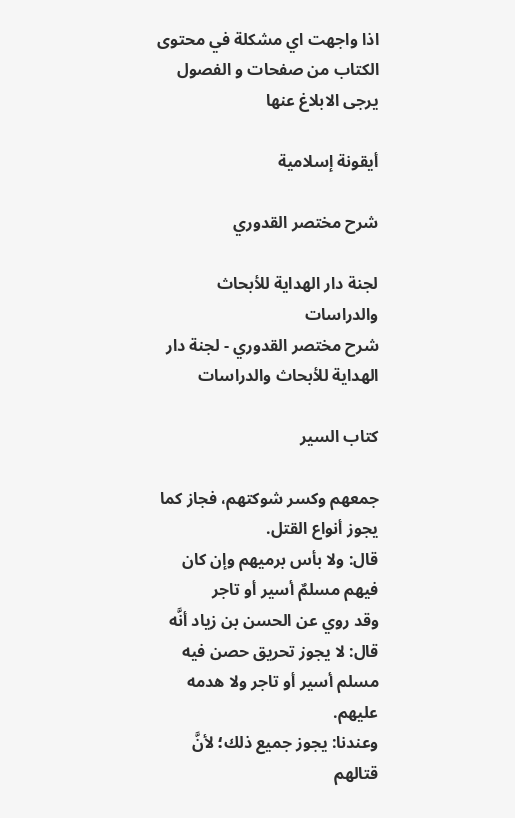اذا واجهت اي مشكلة في محتوى الكتاب من صفحات و الفصول يرجى الابلاغ عنها

أيقونة إسلامية

شرح مختصر القدوري

لجنة دار الهداية للأبحاث والدراسات
شرح مختصر القدوري - لجنة دار الهداية للأبحاث والدراسات

كتاب السير

جمعهم وكسر شوكتهم، فجاز كما يجوز أنواع القتل.
قال: ولا بأس برميهم وإن كان فيهم مسلمٌ أسير أو تاجر
وقد روي عن الحسن بن زياد أنَّه قال: لا يجوز تحريق حصن فيه مسلم أسير أو تاجر ولا هدمه عليهم.
وعندنا: يجوز جميع ذلك؛ لأنَّ قتالهم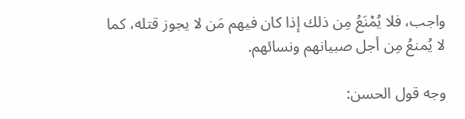واجب، فلا يُمْنَعُ مِن ذلك إذا كان فيهم مَن لا يجوز قتله، كما لا يُمنعُ مِن أجل صبيانهم ونسائهم.

وجه قول الحسن: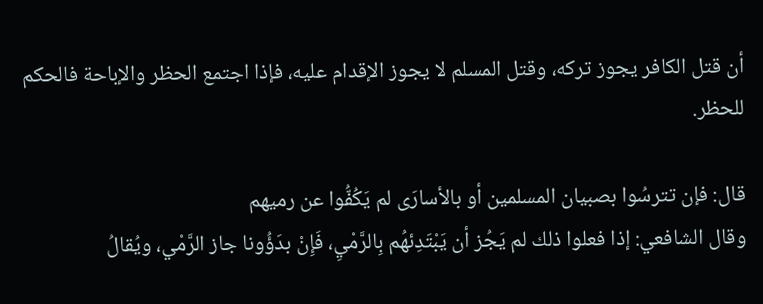أن قتل الكافر يجوز تركه، وقتل المسلم لا يجوز الإقدام عليه، فإذا اجتمع الحظر والإباحة فالحكم للحظر.

قال: فإن تترسُوا بصبيان المسلمين أو بالأسارَى لم يَكُفُّوا عن رميهم
وقال الشافعي: إذا فعلوا ذلك لم يَجُز أن يَبْتَدِئهُم بِالرَّمْيِ، فَإِنْ بدَؤُونا جاز الرَّمْي، ويُقالُ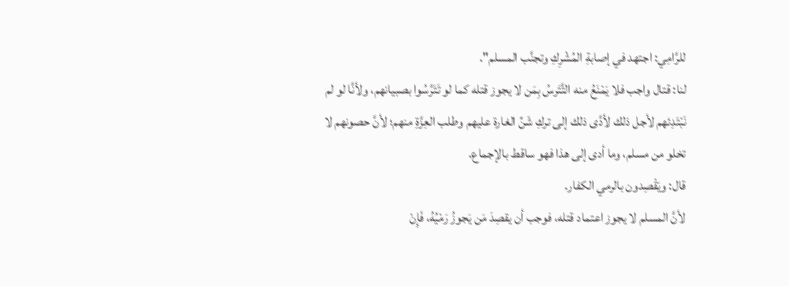للرَّامِي: اجتهد في إصابةِ المُشْرِكِ وتجنَّب المسلم".
لنا: قتال واجب فلا يَمْنَعُ منه التَّتَرسُ بِمَن لا يجوز قتله كما لو تَتَرَّسُوا بصبيانهم، ولأنَّا لو لم نَبْتَدِئهم لأجل ذلك لأدَّى ذلك إلى تركِ شَنِّ الغارة عليهم وطلب العِزَّةِ منهم؛ لأنَّ حصونهم لا تخلو من مسلم، وما أدى إلى هذا فهو ساقط بالإجماع.
قال: ويَقْصِدون بالرمي الكفار.
لأنَّ المسلم لا يجوز اعتماد قتله، فوجب أن يقصِدَ مَن يَجوزُ رَمْيُهُ، فَإِنْ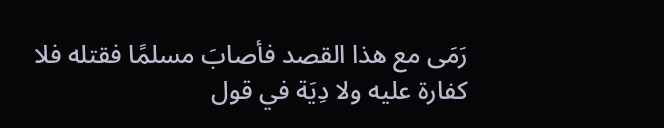رَمَى مع هذا القصد فأصابَ مسلمًا فقتله فلا كفارة عليه ولا دِيَة في قول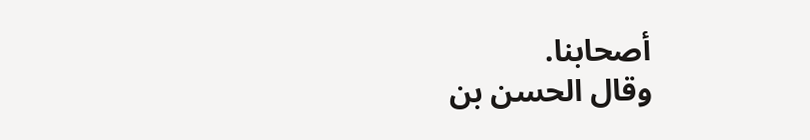أصحابنا.
وقال الحسن بن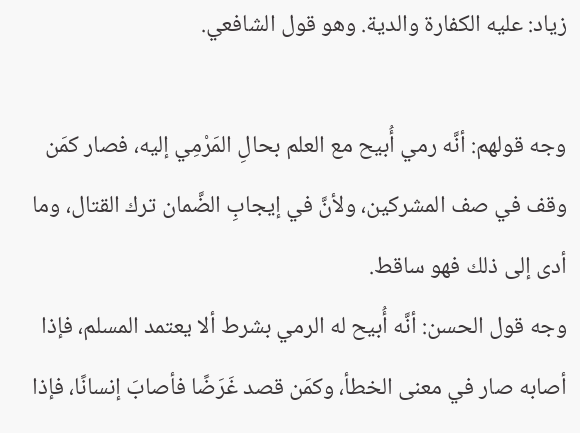زياد: عليه الكفارة والدية. وهو قول الشافعي.

وجه قولهم: أنَّه رمي أُبيح مع العلم بحالِ المَرْمِي إليه، فصار كمَن وقف في صف المشركين، ولأنَّ في إيجابِ الضَّمان ترك القتال، وما أدى إلى ذلك فهو ساقط.
وجه قول الحسن: أنَّه أُبيح له الرمي بشرط ألا يعتمد المسلم، فإذا أصابه صار في معنى الخطأ، وكمَن قصد غَرَضًا فأصابَ إنسانًا، فإذا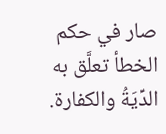صار في حكم الخطأ تعلَّق به الدِّيَةُ والكفارة.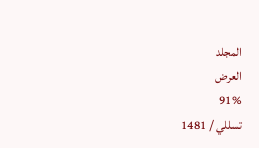المجلد
العرض
91%
تسللي / 1481